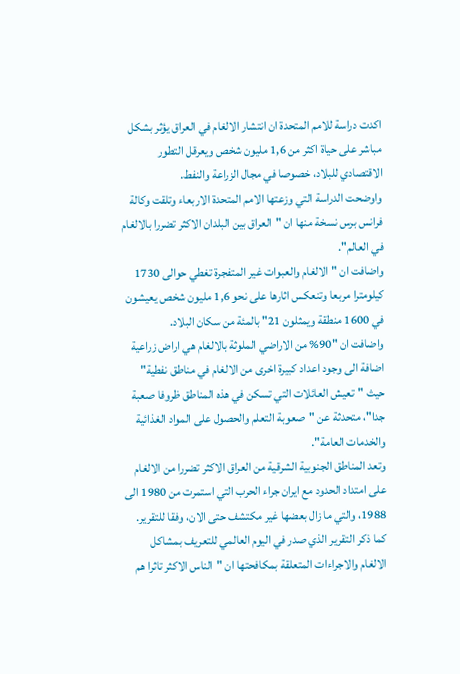اكدت دراسة للامم المتحدة ان انتشار الالغام في العراق يؤثر بشكل مباشر على حياة اكثر من 1,6 مليون شخص ويعرقل التطور الاقتصادي للبلاد، خصوصا في مجال الزراعة والنفط.
واوضحت الدراسة التي وزعتها الامم المتحدة الاربعاء وتلقت وكالة فرانس برس نسخة منها ان "العراق بين البلدان الاكثر تضررا بالالغام في العالم".
واضافت ان "الالغام والعبوات غير المتفجرة تغطي حوالى 1730 كيلومترا مربعا وتنعكس اثارها على نحو 1,6 مليون شخص يعيشون في 1600 منطقة ويمثلون 21" بالمئة من سكان البلاد.
واضافت ان "90% من الاراضي الملوثة بالالغام هي اراض زراعية اضافة الى وجود اعداد كبيرة اخرى من الالغام في مناطق نفطية" حيث "تعيش العائلات التي تسكن في هذه المناطق ظروفا صعبة جدا"، متحدثة عن "صعوبة التعلم والحصول على المواد الغذائية والخدمات العامة".
وتعد المناطق الجنوبية الشرقية من العراق الاكثر تضررا من الالغام على امتداد الحدود مع ايران جراء الحرب التي استمرت من 1980 الى 1988، والتي ما زال بعضها غير مكتشف حتى الان، وفقا للتقرير.
كما ذكر التقرير الذي صدر في اليوم العالمي للتعريف بمشاكل الالغام والاجراءات المتعلقة بمكافحتها ان "الناس الاكثر تاثرا هم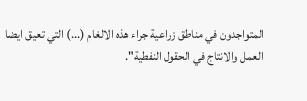المتواجدون في مناطق زراعية جراء هذه الالغام (...) التي تعيق ايضا العمل والانتاج في الحقول النفطية".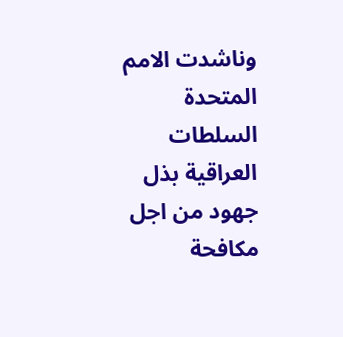وناشدت الامم المتحدة السلطات العراقية بذل جهود من اجل مكافحة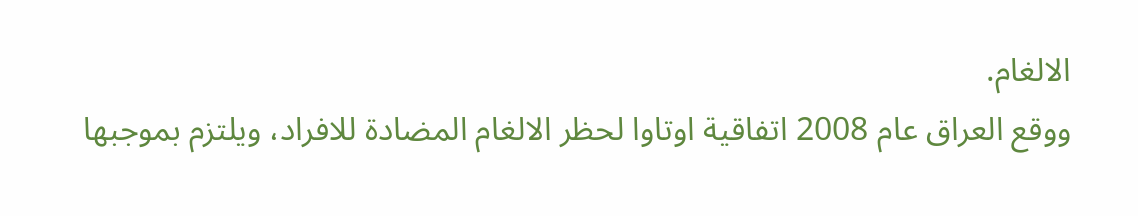الالغام.
ووقع العراق عام 2008 اتفاقية اوتاوا لحظر الالغام المضادة للافراد، ويلتزم بموجبها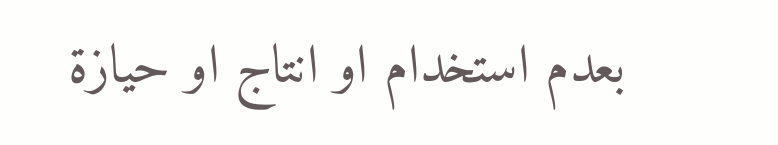بعدم استخدام او انتاج او حيازة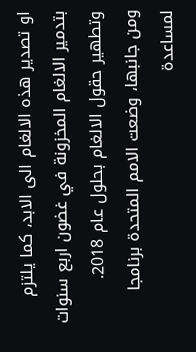او تصدير هذه الالغام الى الابد، كما يلتزم بتدمير الالغام المخزونة في غضون اربع سنوات وتطهير حقول الالغام بحلول عام 2018.
ومن جانبها، وضعت الامم المتحدة برنامجا لمساعدة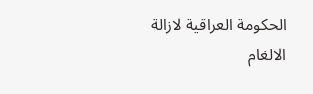الحكومة العراقية لازالة الالغام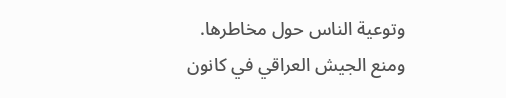وتوعية الناس حول مخاطرها.
ومنع الجيش العراقي في كانون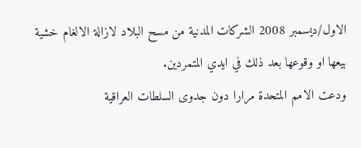الاول/ديسمبر 2008 الشركات المدنية من مسح البلاد لازالة الالغام خشية بيعها او وقوعها بعد ذلك في ايدي المتمردين.
ودعت الامم المتحدة مرارا دون جدوى السلطات العراقية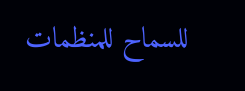للسماح للمنظمات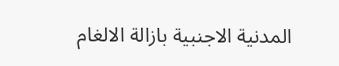المدنية الاجنبية بازالة الالغام